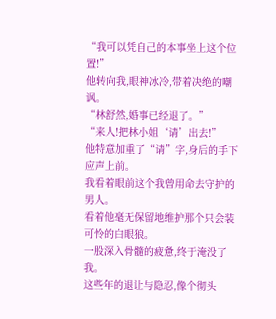“我可以凭自己的本事坐上这个位置!”
他转向我,眼神冰冷,带着决绝的嘲讽。
“林舒然,婚事已经退了。”
“来人!把林小姐‘请’出去!”
他特意加重了“请”字,身后的手下应声上前。
我看着眼前这个我曾用命去守护的男人。
看着他毫无保留地维护那个只会装可怜的白眼狼。
一股深入骨髓的疲惫,终于淹没了我。
这些年的退让与隐忍,像个彻头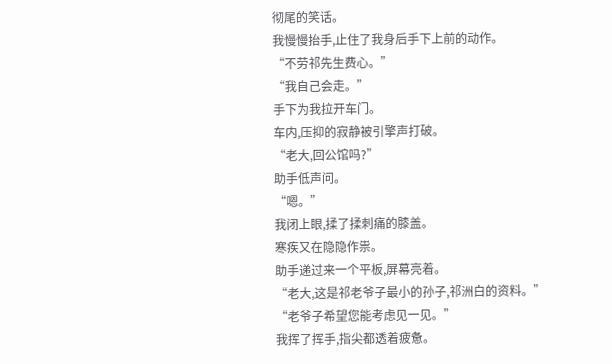彻尾的笑话。
我慢慢抬手,止住了我身后手下上前的动作。
“不劳祁先生费心。”
“我自己会走。”
手下为我拉开车门。
车内,压抑的寂静被引擎声打破。
“老大,回公馆吗?”
助手低声问。
“嗯。”
我闭上眼,揉了揉刺痛的膝盖。
寒疾又在隐隐作祟。
助手递过来一个平板,屏幕亮着。
“老大,这是祁老爷子最小的孙子,祁洲白的资料。”
“老爷子希望您能考虑见一见。”
我挥了挥手,指尖都透着疲惫。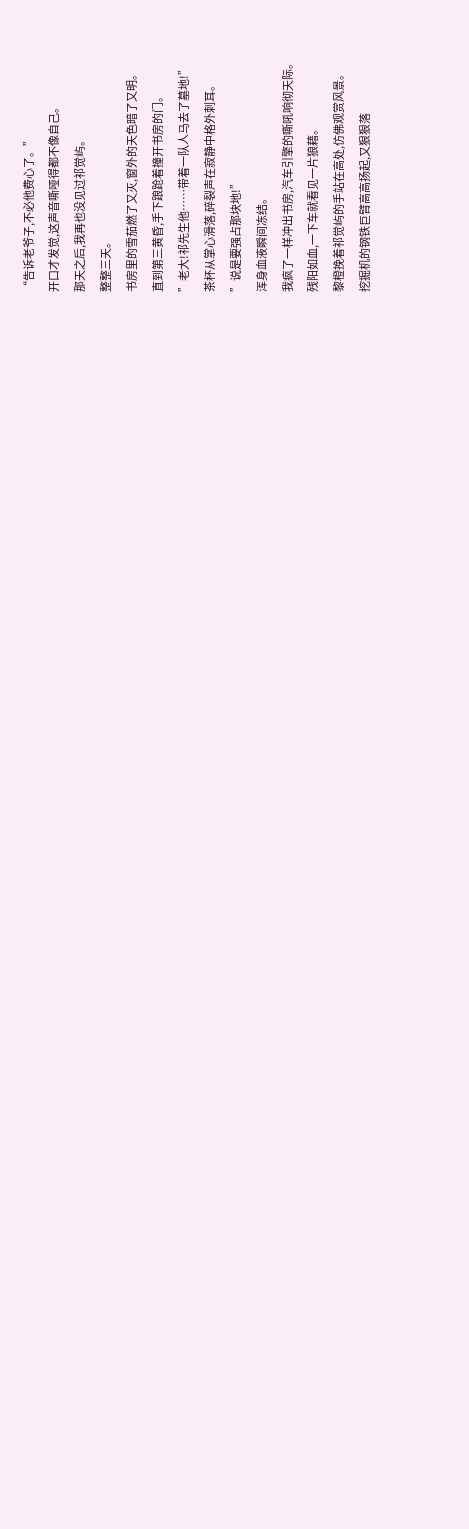“告诉老爷子,不必他费心了。”
开口才发觉,这声音嘶哑得都不像自己。
那天之后,我再也没见过祁觉屿。
整整三天。
书房里的雪茄燃了又灭,窗外的天色暗了又明。
直到第三黄昏,手下踉跄着撞开书房的门。
”老大!祁先生他……带着一队人马去了墓地!”
茶杯从掌心滑落,碎裂声在寂静中格外刺耳。
”说是要强占那块地!”
浑身血液瞬间冻结。
我疯了一样冲出书房,汽车引擎的嘶吼响彻天际。
残阳如血,一下车就看见一片狼藉。
黎橙挽着祁觉屿的手站在高处,仿佛观赏风景。
挖掘机的钢铁巨臂高高扬起,又狠狠落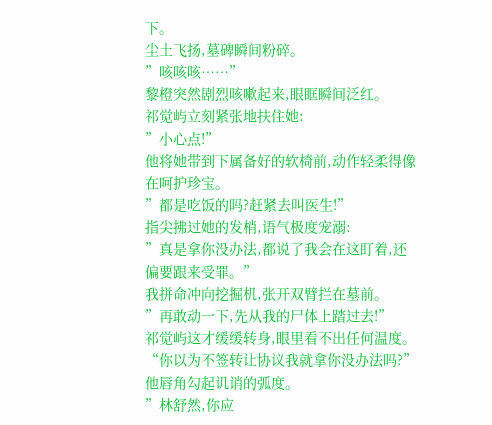下。
尘土飞扬,墓碑瞬间粉碎。
”咳咳咳……”
黎橙突然剧烈咳嗽起来,眼眶瞬间泛红。
祁觉屿立刻紧张地扶住她:
”小心点!”
他将她带到下属备好的软椅前,动作轻柔得像在呵护珍宝。
”都是吃饭的吗?赶紧去叫医生!”
指尖拂过她的发梢,语气极度宠溺:
”真是拿你没办法,都说了我会在这盯着,还偏要跟来受罪。”
我拼命冲向挖掘机,张开双臂拦在墓前。
”再敢动一下,先从我的尸体上踏过去!”
祁觉屿这才缓缓转身,眼里看不出任何温度。
“你以为不签转让协议我就拿你没办法吗?”
他唇角勾起讥诮的弧度。
”林舒然,你应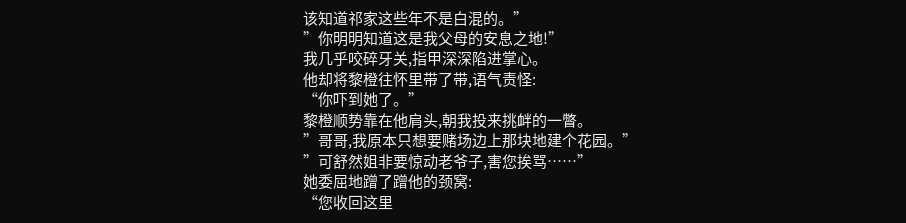该知道祁家这些年不是白混的。”
”你明明知道这是我父母的安息之地!”
我几乎咬碎牙关,指甲深深陷进掌心。
他却将黎橙往怀里带了带,语气责怪:
“你吓到她了。”
黎橙顺势靠在他肩头,朝我投来挑衅的一瞥。
”哥哥,我原本只想要赌场边上那块地建个花园。”
”可舒然姐非要惊动老爷子,害您挨骂……”
她委屈地蹭了蹭他的颈窝:
“您收回这里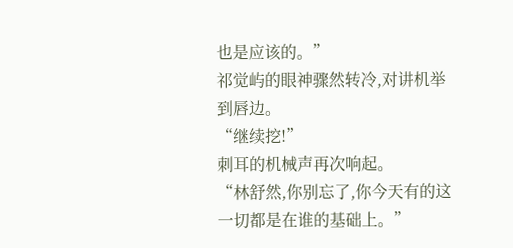也是应该的。”
祁觉屿的眼神骤然转冷,对讲机举到唇边。
“继续挖!”
刺耳的机械声再次响起。
“林舒然,你别忘了,你今天有的这一切都是在谁的基础上。”